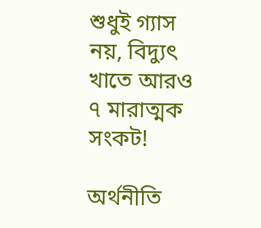শুধুই গ্যাস নয়, বিদ্যুৎ খাতে আরও ৭ মারাত্মক সংকট!

অর্থনীতি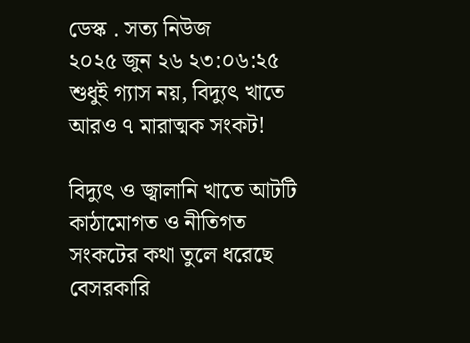ডেস্ক . সত্য নিউজ
২০২৫ জুন ২৬ ২৩:০৬:২৫
শুধুই গ্যাস নয়, বিদ্যুৎ খাতে আরও ৭ মারাত্মক সংকট!

বিদ্যুৎ ও জ্বালানি খাতে আটটি কাঠামোগত ও নীতিগত সংকটের কথা তুলে ধরেছে বেসরকারি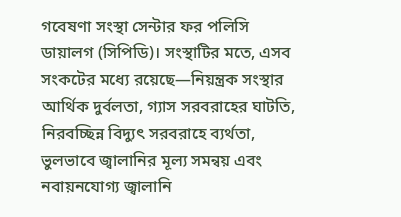গবেষণা সংস্থা সেন্টার ফর পলিসি ডায়ালগ (সিপিডি)। সংস্থাটির মতে, এসব সংকটের মধ্যে রয়েছে—নিয়ন্ত্রক সংস্থার আর্থিক দুর্বলতা, গ্যাস সরবরাহের ঘাটতি, নিরবচ্ছিন্ন বিদ্যুৎ সরবরাহে ব্যর্থতা, ভুলভাবে জ্বালানির মূল্য সমন্বয় এবং নবায়নযোগ্য জ্বালানি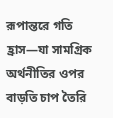রূপান্তরে গতি হ্রাস—যা সামগ্রিক অর্থনীতির ওপর বাড়তি চাপ তৈরি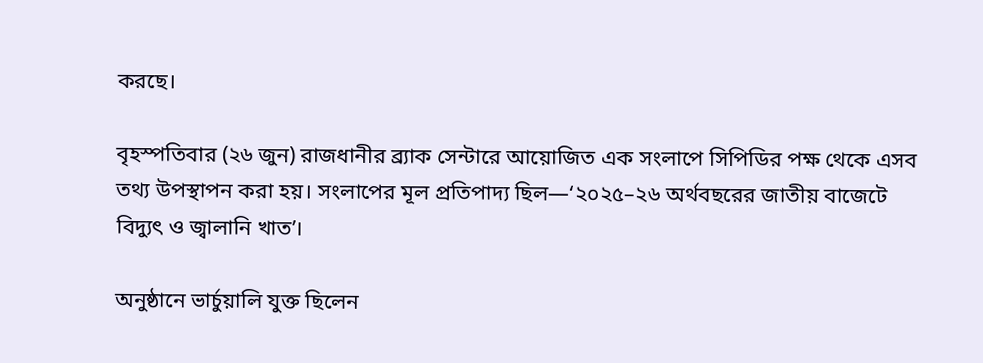করছে।

বৃহস্পতিবার (২৬ জুন) রাজধানীর ব্র্যাক সেন্টারে আয়োজিত এক সংলাপে সিপিডির পক্ষ থেকে এসব তথ্য উপস্থাপন করা হয়। সংলাপের মূল প্রতিপাদ্য ছিল—‘২০২৫–২৬ অর্থবছরের জাতীয় বাজেটে বিদ্যুৎ ও জ্বালানি খাত’।

অনুষ্ঠানে ভার্চুয়ালি যুক্ত ছিলেন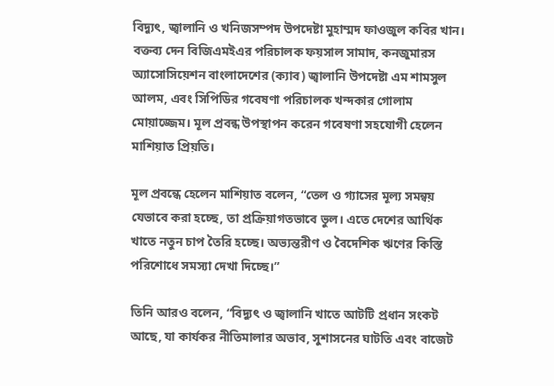বিদ্যুৎ, জ্বালানি ও খনিজসম্পদ উপদেষ্টা মুহাম্মদ ফাওজুল কবির খান। বক্তব্য দেন বিজিএমইএর পরিচালক ফয়সাল সামাদ, কনজুমারস অ্যাসোসিয়েশন বাংলাদেশের (ক্যাব) জ্বালানি উপদেষ্টা এম শামসুল আলম, এবং সিপিডির গবেষণা পরিচালক খন্দকার গোলাম মোয়াজ্জেম। মূল প্রবন্ধ উপস্থাপন করেন গবেষণা সহযোগী হেলেন মাশিয়াত প্রিয়তি।

মূল প্রবন্ধে হেলেন মাশিয়াত বলেন, “তেল ও গ্যাসের মূল্য সমন্বয় যেভাবে করা হচ্ছে, তা প্রক্রিয়াগতভাবে ভুল। এতে দেশের আর্থিক খাতে নতুন চাপ তৈরি হচ্ছে। অভ্যন্তরীণ ও বৈদেশিক ঋণের কিস্তি পরিশোধে সমস্যা দেখা দিচ্ছে।”

তিনি আরও বলেন, “বিদ্যুৎ ও জ্বালানি খাতে আটটি প্রধান সংকট আছে, যা কার্যকর নীতিমালার অভাব, সুশাসনের ঘাটতি এবং বাজেট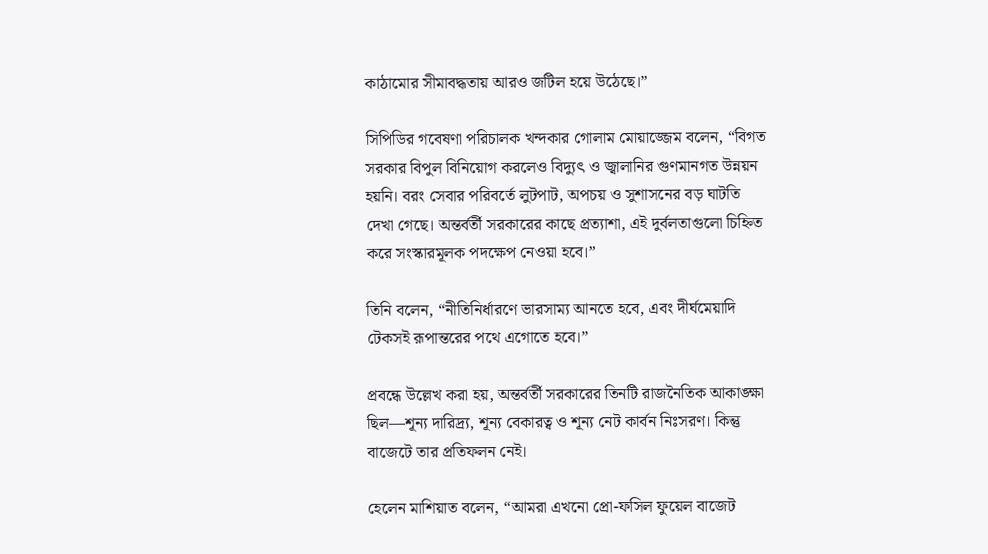কাঠামোর সীমাবদ্ধতায় আরও জটিল হয়ে উঠেছে।”

সিপিডির গবেষণা পরিচালক খন্দকার গোলাম মোয়াজ্জেম বলেন, “বিগত সরকার বিপুল বিনিয়োগ করলেও বিদ্যুৎ ও জ্বালানির গুণমানগত উন্নয়ন হয়নি। বরং সেবার পরিবর্তে লুটপাট, অপচয় ও সুশাসনের বড় ঘাটতি দেখা গেছে। অন্তর্বর্তী সরকারের কাছে প্রত্যাশা, এই দুর্বলতাগুলো চিহ্নিত করে সংস্কারমূলক পদক্ষেপ নেওয়া হবে।”

তিনি বলেন, “নীতিনির্ধারণে ভারসাম্য আনতে হবে, এবং দীর্ঘমেয়াদি টেকসই রূপান্তরের পথে এগোতে হবে।”

প্রবন্ধে উল্লেখ করা হয়, অন্তর্বর্তী সরকারের তিনটি রাজনৈতিক আকাঙ্ক্ষা ছিল—শূন্য দারিদ্র্য, শূন্য বেকারত্ব ও শূন্য নেট কার্বন নিঃসরণ। কিন্তু বাজেটে তার প্রতিফলন নেই।

হেলেন মাশিয়াত বলেন, “আমরা এখনো প্রো-ফসিল ফুয়েল বাজেট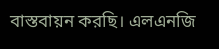বাস্তবায়ন করছি। এলএনজি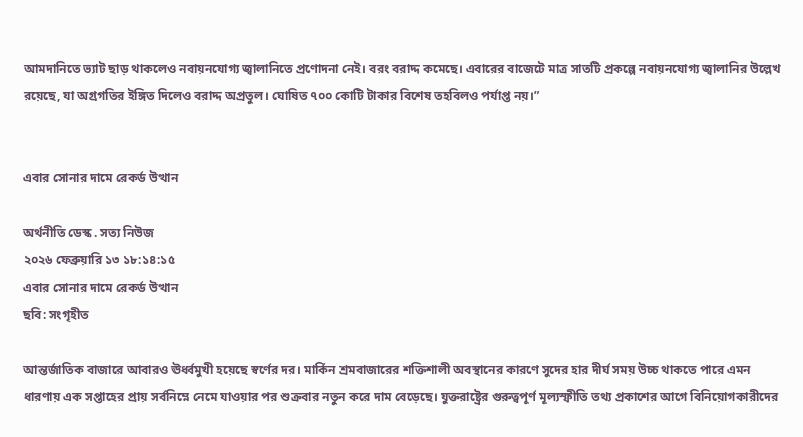আমদানিতে ভ্যাট ছাড় থাকলেও নবায়নযোগ্য জ্বালানিতে প্রণোদনা নেই। বরং বরাদ্দ কমেছে। এবারের বাজেটে মাত্র সাতটি প্রকল্পে নবায়নযোগ্য জ্বালানির উল্লেখ রয়েছে, যা অগ্রগতির ইঙ্গিত দিলেও বরাদ্দ অপ্রতুল। ঘোষিত ৭০০ কোটি টাকার বিশেষ তহবিলও পর্যাপ্ত নয়।”


এবার সোনার দামে রেকর্ড উত্থান

অর্থনীতি ডেস্ক . সত্য নিউজ
২০২৬ ফেব্রুয়ারি ১৩ ১৮:১৪:১৫
এবার সোনার দামে রেকর্ড উত্থান
ছবি: সংগৃহীত

আন্তর্জাতিক বাজারে আবারও ঊর্ধ্বমুখী হয়েছে স্বর্ণের দর। মার্কিন শ্রমবাজারের শক্তিশালী অবস্থানের কারণে সুদের হার দীর্ঘ সময় উচ্চ থাকতে পারে এমন ধারণায় এক সপ্তাহের প্রায় সর্বনিম্নে নেমে যাওয়ার পর শুক্রবার নতুন করে দাম বেড়েছে। যুক্তরাষ্ট্রের গুরুত্বপূর্ণ মূল্যস্ফীতি তথ্য প্রকাশের আগে বিনিয়োগকারীদের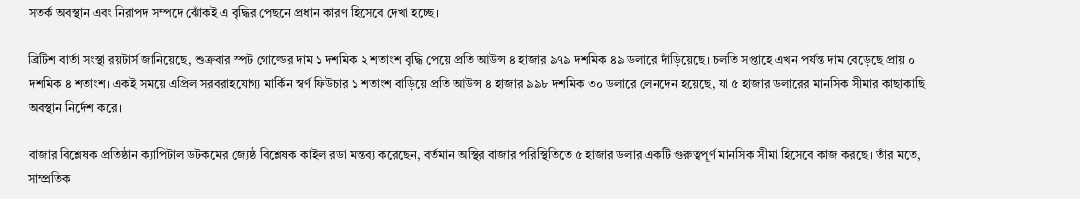সতর্ক অবস্থান এবং নিরাপদ সম্পদে ঝোঁকই এ বৃদ্ধির পেছনে প্রধান কারণ হিসেবে দেখা হচ্ছে।

ব্রিটিশ বার্তা সংস্থা রয়টার্স জানিয়েছে, শুক্রবার স্পট গোল্ডের দাম ১ দশমিক ২ শতাংশ বৃদ্ধি পেয়ে প্রতি আউন্স ৪ হাজার ৯৭৯ দশমিক ৪৯ ডলারে দাঁড়িয়েছে। চলতি সপ্তাহে এখন পর্যন্ত দাম বেড়েছে প্রায় ০ দশমিক ৪ শতাংশ। একই সময়ে এপ্রিল সরবরাহযোগ্য মার্কিন স্বর্ণ ফিউচার ১ শতাংশ বাড়িয়ে প্রতি আউন্স ৪ হাজার ৯৯৮ দশমিক ৩০ ডলারে লেনদেন হয়েছে, যা ৫ হাজার ডলারের মানসিক সীমার কাছাকাছি অবস্থান নির্দেশ করে।

বাজার বিশ্লেষক প্রতিষ্ঠান ক্যাপিটাল ডটকমের জ্যেষ্ঠ বিশ্লেষক কাইল রডা মন্তব্য করেছেন, বর্তমান অস্থির বাজার পরিস্থিতিতে ৫ হাজার ডলার একটি গুরুত্বপূর্ণ মানসিক সীমা হিসেবে কাজ করছে। তাঁর মতে, সাম্প্রতিক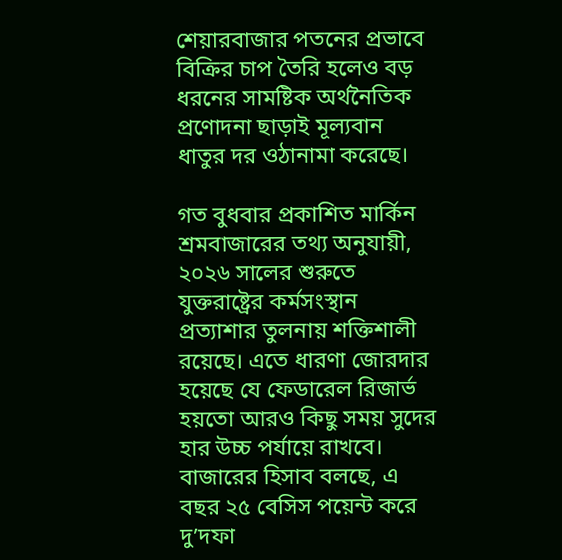শেয়ারবাজার পতনের প্রভাবে বিক্রির চাপ তৈরি হলেও বড় ধরনের সামষ্টিক অর্থনৈতিক প্রণোদনা ছাড়াই মূল্যবান ধাতুর দর ওঠানামা করেছে।

গত বুধবার প্রকাশিত মার্কিন শ্রমবাজারের তথ্য অনুযায়ী, ২০২৬ সালের শুরুতে যুক্তরাষ্ট্রের কর্মসংস্থান প্রত্যাশার তুলনায় শক্তিশালী রয়েছে। এতে ধারণা জোরদার হয়েছে যে ফেডারেল রিজার্ভ হয়তো আরও কিছু সময় সুদের হার উচ্চ পর্যায়ে রাখবে। বাজারের হিসাব বলছে, এ বছর ২৫ বেসিস পয়েন্ট করে দু’দফা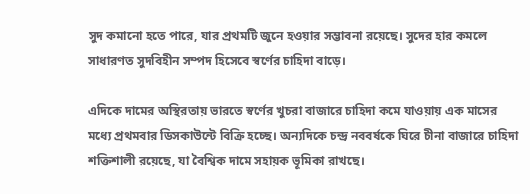সুদ কমানো হতে পারে, যার প্রথমটি জুনে হওয়ার সম্ভাবনা রয়েছে। সুদের হার কমলে সাধারণত সুদবিহীন সম্পদ হিসেবে স্বর্ণের চাহিদা বাড়ে।

এদিকে দামের অস্থিরতায় ভারতে স্বর্ণের খুচরা বাজারে চাহিদা কমে যাওয়ায় এক মাসের মধ্যে প্রথমবার ডিসকাউন্টে বিক্রি হচ্ছে। অন্যদিকে চন্দ্র নববর্ষকে ঘিরে চীনা বাজারে চাহিদা শক্তিশালী রয়েছে, যা বৈশ্বিক দামে সহায়ক ভূমিকা রাখছে।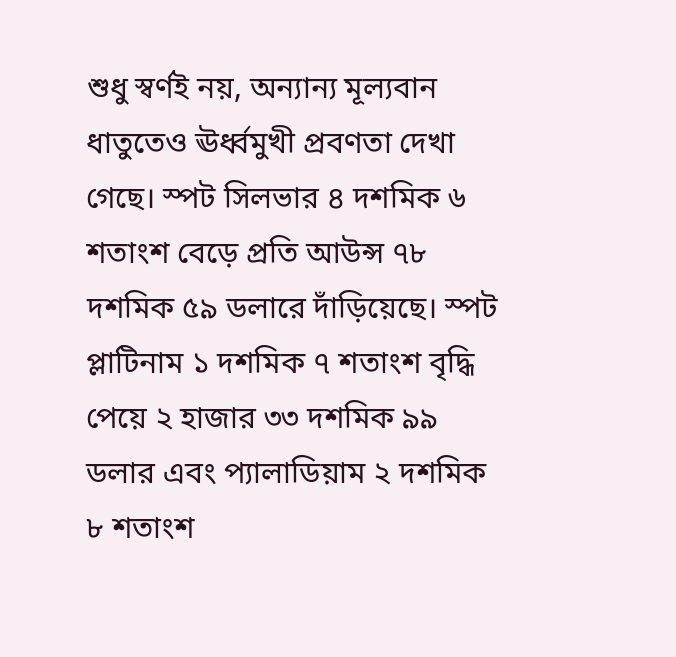শুধু স্বর্ণই নয়, অন্যান্য মূল্যবান ধাতুতেও ঊর্ধ্বমুখী প্রবণতা দেখা গেছে। স্পট সিলভার ৪ দশমিক ৬ শতাংশ বেড়ে প্রতি আউন্স ৭৮ দশমিক ৫৯ ডলারে দাঁড়িয়েছে। স্পট প্লাটিনাম ১ দশমিক ৭ শতাংশ বৃদ্ধি পেয়ে ২ হাজার ৩৩ দশমিক ৯৯ ডলার এবং প্যালাডিয়াম ২ দশমিক ৮ শতাংশ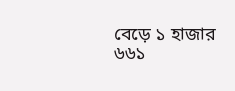বেড়ে ১ হাজার ৬৬১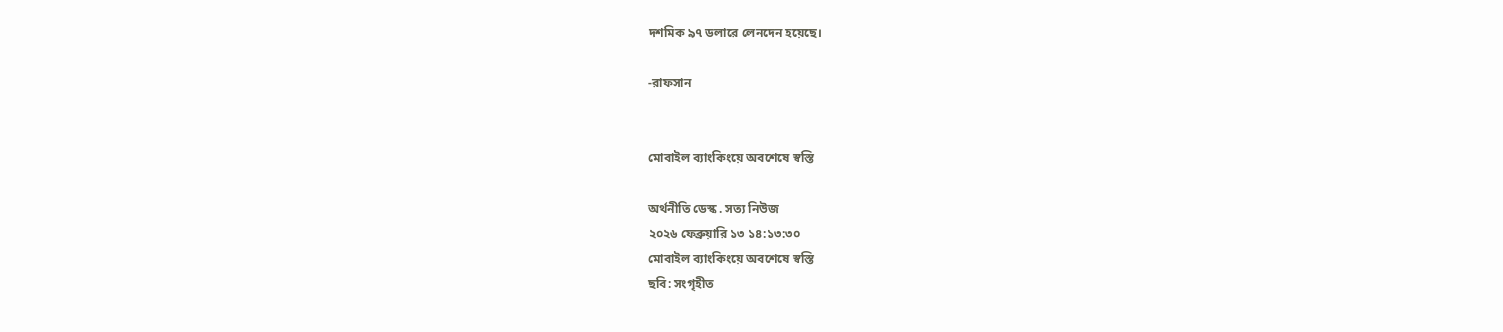দশমিক ৯৭ ডলারে লেনদেন হয়েছে।

-রাফসান


মোবাইল ব্যাংকিংয়ে অবশেষে স্বস্তি

অর্থনীতি ডেস্ক . সত্য নিউজ
২০২৬ ফেব্রুয়ারি ১৩ ১৪:১৩:৩০
মোবাইল ব্যাংকিংয়ে অবশেষে স্বস্তি
ছবি: সংগৃহীত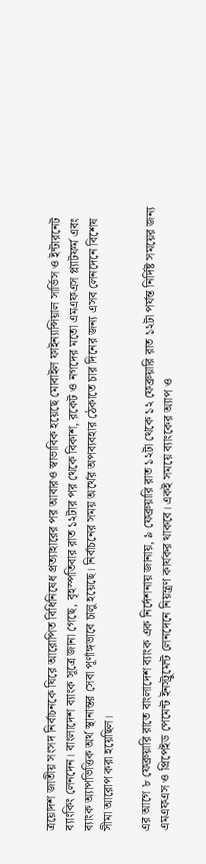ত্রয়োদশ জাতীয় সংসদ নির্বাচনকে ঘিরে আরোপিত বিধিনিষেধ প্রত্যাহারের পর আবারও স্বাভাবিক হয়েছে মোবাইল ফাইন্যান্সিয়াল সার্ভিস ও ইন্টারনেট ব্যাংকিং লেনদেন। বাংলাদেশ ব্যাংক সূত্রে জানা গেছে, বৃহস্পতিবার রাত ১২টার পর থেকে বিকাশ, রকেট ও নগদের মতো এমএফএস প্ল্যাটফর্ম এবং ব্যাংক অ্যাপভিত্তিক অর্থ স্থানান্তর সেবা পূর্ণাঙ্গভাবে চালু হয়েছে। নির্বাচনের সময় অর্থের অপব্যবহার ঠেকাতে চার দিনের জন্য এসব লেনদেনে বিশেষ সীমা আরোপ করা হয়েছিল।

এর আগে ৮ ফেব্রুয়ারি রাতে বাংলাদেশ ব্যাংক এক নির্দেশনায় জানায়, ৯ ফেব্রুয়ারি রাত ১২টা থেকে ১২ ফেব্রুয়ারি রাত ১২টা পর্যন্ত নির্দিষ্ট সময়ের জন্য এমএফএস ও প্রিপেইড পেমেন্ট ইনস্ট্রুমেন্ট লেনদেনে নিয়ন্ত্রণ কার্যকর থাকবে। একই সময়ে ব্যাংকের অ্যাপ ও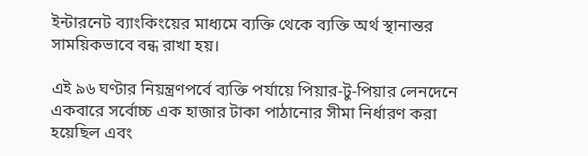ইন্টারনেট ব্যাংকিংয়ের মাধ্যমে ব্যক্তি থেকে ব্যক্তি অর্থ স্থানান্তর সাময়িকভাবে বন্ধ রাখা হয়।

এই ৯৬ ঘণ্টার নিয়ন্ত্রণপর্বে ব্যক্তি পর্যায়ে পিয়ার-টু-পিয়ার লেনদেনে একবারে সর্বোচ্চ এক হাজার টাকা পাঠানোর সীমা নির্ধারণ করা হয়েছিল এবং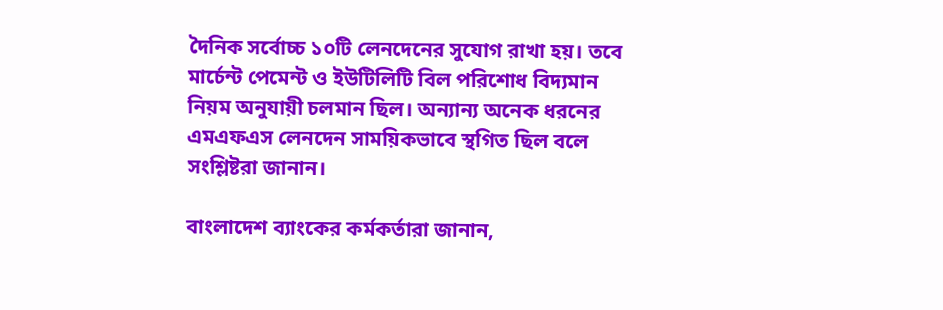দৈনিক সর্বোচ্চ ১০টি লেনদেনের সুযোগ রাখা হয়। তবে মার্চেন্ট পেমেন্ট ও ইউটিলিটি বিল পরিশোধ বিদ্যমান নিয়ম অনুযায়ী চলমান ছিল। অন্যান্য অনেক ধরনের এমএফএস লেনদেন সাময়িকভাবে স্থগিত ছিল বলে সংশ্লিষ্টরা জানান।

বাংলাদেশ ব্যাংকের কর্মকর্তারা জানান,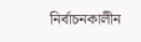নির্বাচনকালীন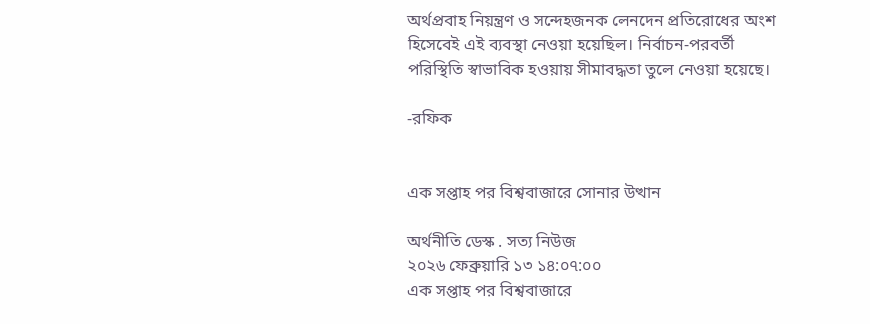অর্থপ্রবাহ নিয়ন্ত্রণ ও সন্দেহজনক লেনদেন প্রতিরোধের অংশ হিসেবেই এই ব্যবস্থা নেওয়া হয়েছিল। নির্বাচন-পরবর্তী পরিস্থিতি স্বাভাবিক হওয়ায় সীমাবদ্ধতা তুলে নেওয়া হয়েছে।

-রফিক


এক সপ্তাহ পর বিশ্ববাজারে সোনার উত্থান

অর্থনীতি ডেস্ক . সত্য নিউজ
২০২৬ ফেব্রুয়ারি ১৩ ১৪:০৭:০০
এক সপ্তাহ পর বিশ্ববাজারে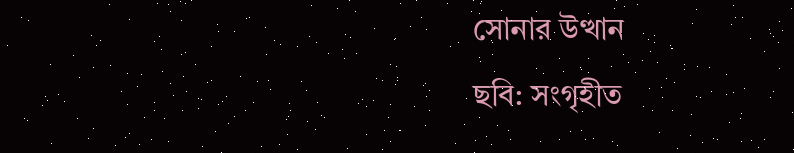সোনার উত্থান
ছবি: সংগৃহীত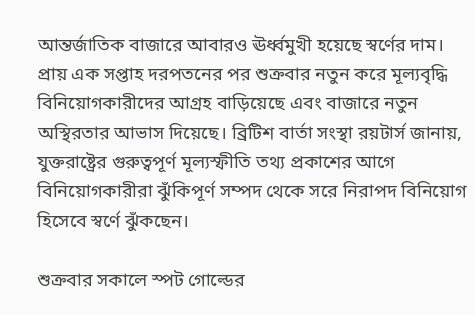আন্তর্জাতিক বাজারে আবারও ঊর্ধ্বমুখী হয়েছে স্বর্ণের দাম। প্রায় এক সপ্তাহ দরপতনের পর শুক্রবার নতুন করে মূল্যবৃদ্ধি বিনিয়োগকারীদের আগ্রহ বাড়িয়েছে এবং বাজারে নতুন অস্থিরতার আভাস দিয়েছে। ব্রিটিশ বার্তা সংস্থা রয়টার্স জানায়, যুক্তরাষ্ট্রের গুরুত্বপূর্ণ মূল্যস্ফীতি তথ্য প্রকাশের আগে বিনিয়োগকারীরা ঝুঁকিপূর্ণ সম্পদ থেকে সরে নিরাপদ বিনিয়োগ হিসেবে স্বর্ণে ঝুঁকছেন।

শুক্রবার সকালে স্পট গোল্ডের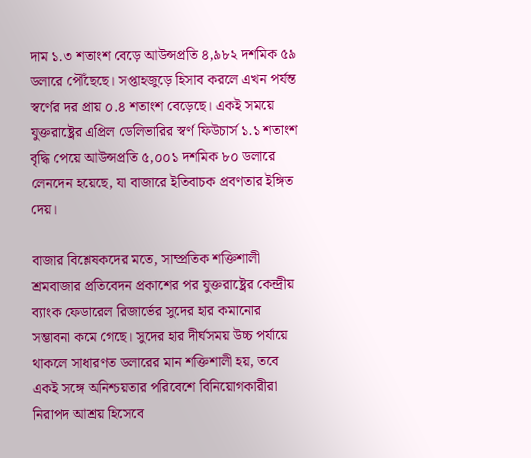দাম ১.৩ শতাংশ বেড়ে আউন্সপ্রতি ৪,৯৮২ দশমিক ৫৯ ডলারে পৌঁছেছে। সপ্তাহজুড়ে হিসাব করলে এখন পর্যন্ত স্বর্ণের দর প্রায় ০.৪ শতাংশ বেড়েছে। একই সময়ে যুক্তরাষ্ট্রের এপ্রিল ডেলিভারির স্বর্ণ ফিউচার্স ১.১ শতাংশ বৃদ্ধি পেয়ে আউন্সপ্রতি ৫,০০১ দশমিক ৮০ ডলারে লেনদেন হয়েছে, যা বাজারে ইতিবাচক প্রবণতার ইঙ্গিত দেয়।

বাজার বিশ্লেষকদের মতে, সাম্প্রতিক শক্তিশালী শ্রমবাজার প্রতিবেদন প্রকাশের পর যুক্তরাষ্ট্রের কেন্দ্রীয় ব্যাংক ফেডারেল রিজার্ভের সুদের হার কমানোর সম্ভাবনা কমে গেছে। সুদের হার দীর্ঘসময় উচ্চ পর্যায়ে থাকলে সাধারণত ডলারের মান শক্তিশালী হয়, তবে একই সঙ্গে অনিশ্চয়তার পরিবেশে বিনিয়োগকারীরা নিরাপদ আশ্রয় হিসেবে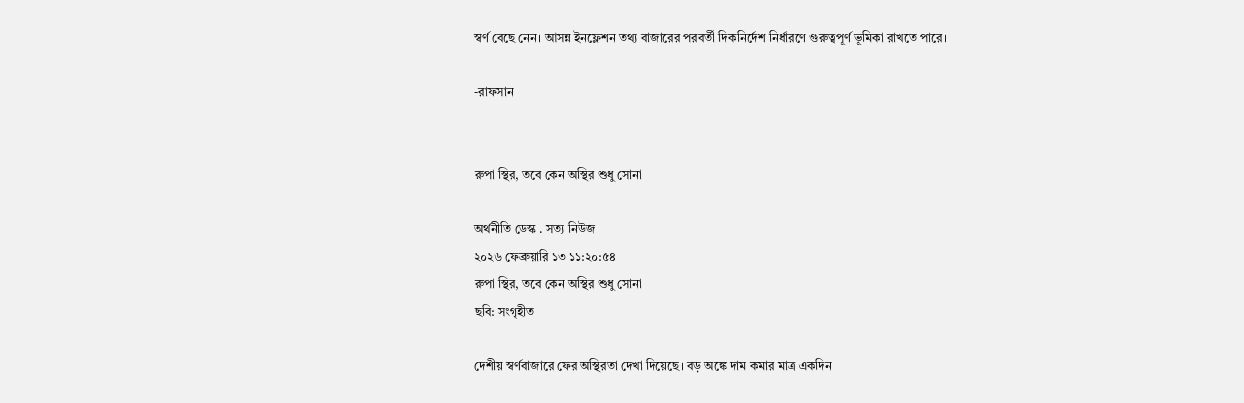স্বর্ণ বেছে নেন। আসন্ন ইনফ্লেশন তথ্য বাজারের পরবর্তী দিকনির্দেশ নির্ধারণে গুরুত্বপূর্ণ ভূমিকা রাখতে পারে।

-রাফসান


রুপা স্থির, তবে কেন অস্থির শুধু সোনা

অর্থনীতি ডেস্ক . সত্য নিউজ
২০২৬ ফেব্রুয়ারি ১৩ ১১:২০:৫৪
রুপা স্থির, তবে কেন অস্থির শুধু সোনা
ছবি: সংগৃহীত

দেশীয় স্বর্ণবাজারে ফের অস্থিরতা দেখা দিয়েছে। বড় অঙ্কে দাম কমার মাত্র একদিন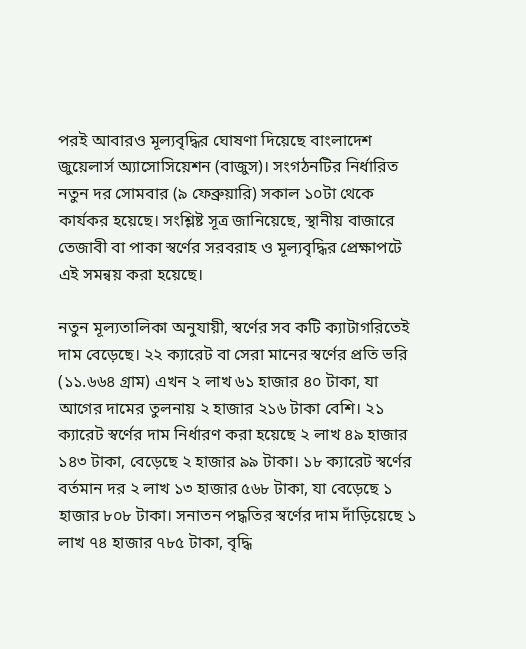পরই আবারও মূল্যবৃদ্ধির ঘোষণা দিয়েছে বাংলাদেশ জুয়েলার্স অ্যাসোসিয়েশন (বাজুস)। সংগঠনটির নির্ধারিত নতুন দর সোমবার (৯ ফেব্রুয়ারি) সকাল ১০টা থেকে কার্যকর হয়েছে। সংশ্লিষ্ট সূত্র জানিয়েছে, স্থানীয় বাজারে তেজাবী বা পাকা স্বর্ণের সরবরাহ ও মূল্যবৃদ্ধির প্রেক্ষাপটে এই সমন্বয় করা হয়েছে।

নতুন মূল্যতালিকা অনুযায়ী, স্বর্ণের সব কটি ক্যাটাগরিতেই দাম বেড়েছে। ২২ ক্যারেট বা সেরা মানের স্বর্ণের প্রতি ভরি (১১.৬৬৪ গ্রাম) এখন ২ লাখ ৬১ হাজার ৪০ টাকা, যা আগের দামের তুলনায় ২ হাজার ২১৬ টাকা বেশি। ২১ ক্যারেট স্বর্ণের দাম নির্ধারণ করা হয়েছে ২ লাখ ৪৯ হাজার ১৪৩ টাকা, বেড়েছে ২ হাজার ৯৯ টাকা। ১৮ ক্যারেট স্বর্ণের বর্তমান দর ২ লাখ ১৩ হাজার ৫৬৮ টাকা, যা বেড়েছে ১ হাজার ৮০৮ টাকা। সনাতন পদ্ধতির স্বর্ণের দাম দাঁড়িয়েছে ১ লাখ ৭৪ হাজার ৭৮৫ টাকা, বৃদ্ধি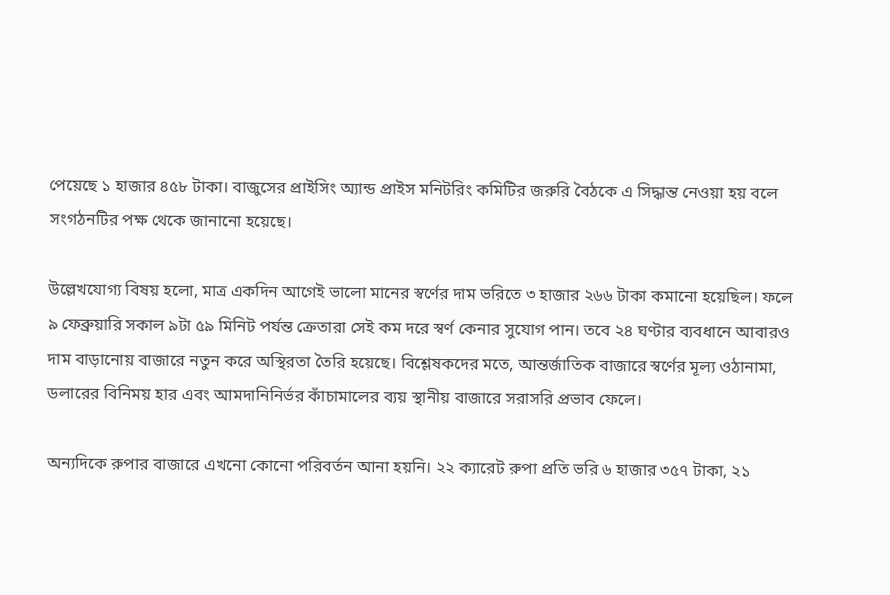পেয়েছে ১ হাজার ৪৫৮ টাকা। বাজুসের প্রাইসিং অ্যান্ড প্রাইস মনিটরিং কমিটির জরুরি বৈঠকে এ সিদ্ধান্ত নেওয়া হয় বলে সংগঠনটির পক্ষ থেকে জানানো হয়েছে।

উল্লেখযোগ্য বিষয় হলো, মাত্র একদিন আগেই ভালো মানের স্বর্ণের দাম ভরিতে ৩ হাজার ২৬৬ টাকা কমানো হয়েছিল। ফলে ৯ ফেব্রুয়ারি সকাল ৯টা ৫৯ মিনিট পর্যন্ত ক্রেতারা সেই কম দরে স্বর্ণ কেনার সুযোগ পান। তবে ২৪ ঘণ্টার ব্যবধানে আবারও দাম বাড়ানোয় বাজারে নতুন করে অস্থিরতা তৈরি হয়েছে। বিশ্লেষকদের মতে, আন্তর্জাতিক বাজারে স্বর্ণের মূল্য ওঠানামা, ডলারের বিনিময় হার এবং আমদানিনির্ভর কাঁচামালের ব্যয় স্থানীয় বাজারে সরাসরি প্রভাব ফেলে।

অন্যদিকে রুপার বাজারে এখনো কোনো পরিবর্তন আনা হয়নি। ২২ ক্যারেট রুপা প্রতি ভরি ৬ হাজার ৩৫৭ টাকা, ২১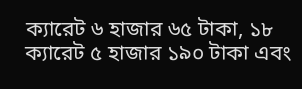ক্যারেট ৬ হাজার ৬৫ টাকা, ১৮ ক্যারেট ৫ হাজার ১৯০ টাকা এবং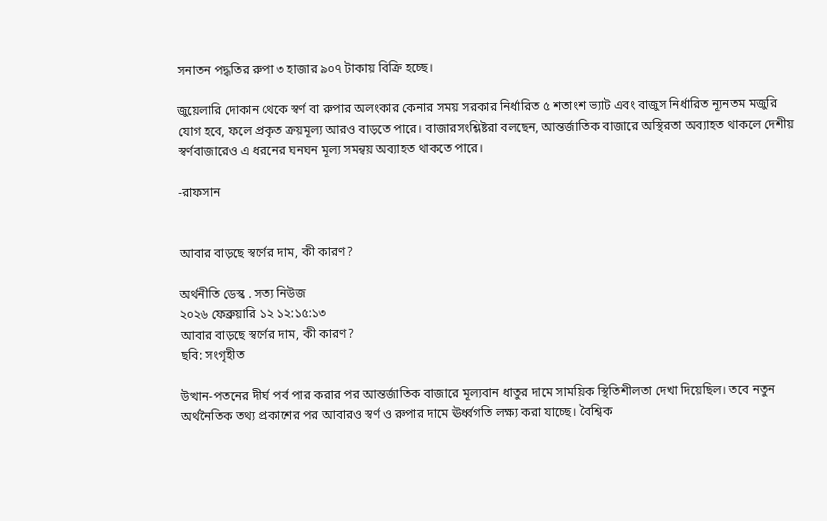সনাতন পদ্ধতির রুপা ৩ হাজার ৯০৭ টাকায় বিক্রি হচ্ছে।

জুয়েলারি দোকান থেকে স্বর্ণ বা রুপার অলংকার কেনার সময় সরকার নির্ধারিত ৫ শতাংশ ভ্যাট এবং বাজুস নির্ধারিত ন্যূনতম মজুরি যোগ হবে, ফলে প্রকৃত ক্রয়মূল্য আরও বাড়তে পারে। বাজারসংশ্লিষ্টরা বলছেন, আন্তর্জাতিক বাজারে অস্থিরতা অব্যাহত থাকলে দেশীয় স্বর্ণবাজারেও এ ধরনের ঘনঘন মূল্য সমন্বয় অব্যাহত থাকতে পারে।

-রাফসান


আবার বাড়ছে স্বর্ণের দাম, কী কারণ?

অর্থনীতি ডেস্ক . সত্য নিউজ
২০২৬ ফেব্রুয়ারি ১২ ১২:১৫:১৩
আবার বাড়ছে স্বর্ণের দাম, কী কারণ?
ছবি: সংগৃহীত

উত্থান-পতনের দীর্ঘ পর্ব পার করার পর আন্তর্জাতিক বাজারে মূল্যবান ধাতুর দামে সাময়িক স্থিতিশীলতা দেখা দিয়েছিল। তবে নতুন অর্থনৈতিক তথ্য প্রকাশের পর আবারও স্বর্ণ ও রুপার দামে ঊর্ধ্বগতি লক্ষ্য করা যাচ্ছে। বৈশ্বিক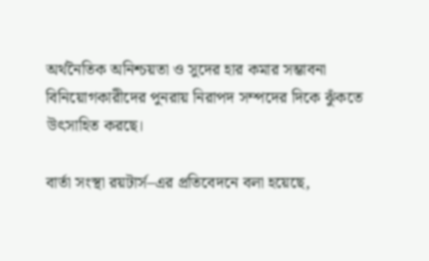অর্থনৈতিক অনিশ্চয়তা ও সুদের হার কমার সম্ভাবনা বিনিয়োগকারীদের পুনরায় নিরাপদ সম্পদের দিকে ঝুঁকতে উৎসাহিত করছে।

বার্তা সংস্থা রয়টার্স–এর প্রতিবেদনে বলা হয়েছে,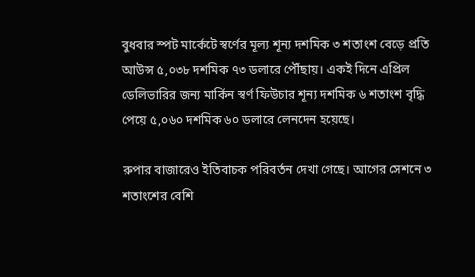বুধবার স্পট মার্কেটে স্বর্ণের মূল্য শূন্য দশমিক ৩ শতাংশ বেড়ে প্রতি আউন্স ৫,০৩৮ দশমিক ৭৩ ডলারে পৌঁছায়। একই দিনে এপ্রিল ডেলিভারির জন্য মার্কিন স্বর্ণ ফিউচার শূন্য দশমিক ৬ শতাংশ বৃদ্ধি পেয়ে ৫,০৬০ দশমিক ৬০ ডলারে লেনদেন হয়েছে।

রুপার বাজারেও ইতিবাচক পরিবর্তন দেখা গেছে। আগের সেশনে ৩ শতাংশের বেশি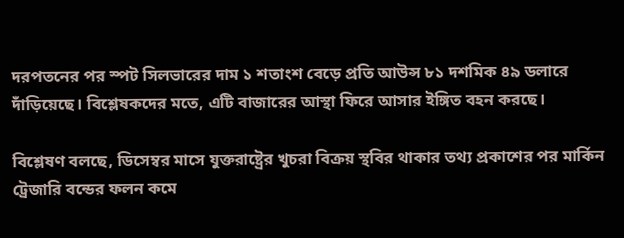দরপতনের পর স্পট সিলভারের দাম ১ শতাংশ বেড়ে প্রতি আউন্স ৮১ দশমিক ৪৯ ডলারে দাঁড়িয়েছে। বিশ্লেষকদের মতে, এটি বাজারের আস্থা ফিরে আসার ইঙ্গিত বহন করছে।

বিশ্লেষণ বলছে, ডিসেম্বর মাসে যুক্তরাষ্ট্রের খুচরা বিক্রয় স্থবির থাকার তথ্য প্রকাশের পর মার্কিন ট্রেজারি বন্ডের ফলন কমে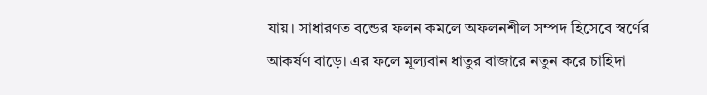যায়। সাধারণত বন্ডের ফলন কমলে অফলনশীল সম্পদ হিসেবে স্বর্ণের আকর্ষণ বাড়ে। এর ফলে মূল্যবান ধাতুর বাজারে নতুন করে চাহিদা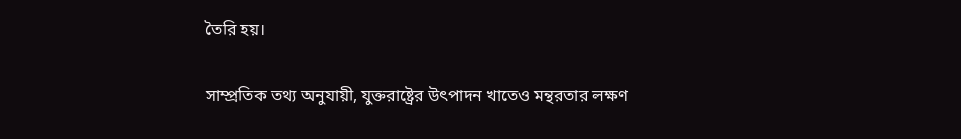তৈরি হয়।

সাম্প্রতিক তথ্য অনুযায়ী, যুক্তরাষ্ট্রের উৎপাদন খাতেও মন্থরতার লক্ষণ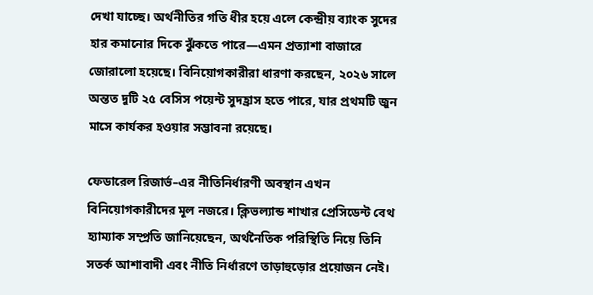দেখা যাচ্ছে। অর্থনীতির গতি ধীর হয়ে এলে কেন্দ্রীয় ব্যাংক সুদের হার কমানোর দিকে ঝুঁকতে পারে—এমন প্রত্যাশা বাজারে জোরালো হয়েছে। বিনিয়োগকারীরা ধারণা করছেন, ২০২৬ সালে অন্তত দুটি ২৫ বেসিস পয়েন্ট সুদহ্রাস হতে পারে, যার প্রথমটি জুন মাসে কার্যকর হওয়ার সম্ভাবনা রয়েছে।

ফেডারেল রিজার্ভ–এর নীতিনির্ধারণী অবস্থান এখন বিনিয়োগকারীদের মূল নজরে। ক্লিভল্যান্ড শাখার প্রেসিডেন্ট বেথ হ্যাম্যাক সম্প্রতি জানিয়েছেন, অর্থনৈতিক পরিস্থিতি নিয়ে তিনি সতর্ক আশাবাদী এবং নীতি নির্ধারণে তাড়াহুড়োর প্রয়োজন নেই।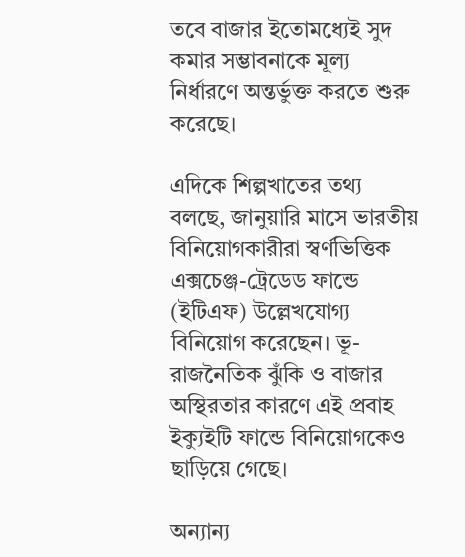তবে বাজার ইতোমধ্যেই সুদ কমার সম্ভাবনাকে মূল্য নির্ধারণে অন্তর্ভুক্ত করতে শুরু করেছে।

এদিকে শিল্পখাতের তথ্য বলছে, জানুয়ারি মাসে ভারতীয় বিনিয়োগকারীরা স্বর্ণভিত্তিক এক্সচেঞ্জ-ট্রেডেড ফান্ডে (ইটিএফ) উল্লেখযোগ্য বিনিয়োগ করেছেন। ভূ-রাজনৈতিক ঝুঁকি ও বাজার অস্থিরতার কারণে এই প্রবাহ ইক্যুইটি ফান্ডে বিনিয়োগকেও ছাড়িয়ে গেছে।

অন্যান্য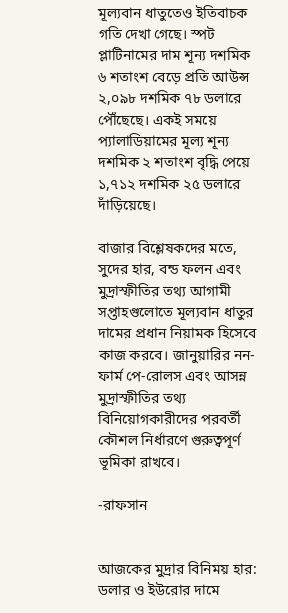মূল্যবান ধাতুতেও ইতিবাচক গতি দেখা গেছে। স্পট প্লাটিনামের দাম শূন্য দশমিক ৬ শতাংশ বেড়ে প্রতি আউন্স ২,০৯৮ দশমিক ৭৮ ডলারে পৌঁছেছে। একই সময়ে প্যালাডিয়ামের মূল্য শূন্য দশমিক ২ শতাংশ বৃদ্ধি পেয়ে ১,৭১২ দশমিক ২৫ ডলারে দাঁড়িয়েছে।

বাজার বিশ্লেষকদের মতে, সুদের হার, বন্ড ফলন এবং মুদ্রাস্ফীতির তথ্য আগামী সপ্তাহগুলোতে মূল্যবান ধাতুর দামের প্রধান নিয়ামক হিসেবে কাজ করবে। জানুয়ারির নন-ফার্ম পে-রোলস এবং আসন্ন মুদ্রাস্ফীতির তথ্য বিনিয়োগকারীদের পরবর্তী কৌশল নির্ধারণে গুরুত্বপূর্ণ ভূমিকা রাখবে।

-রাফসান


আজকের মুদ্রার বিনিময় হার: ডলার ও ইউরোর দামে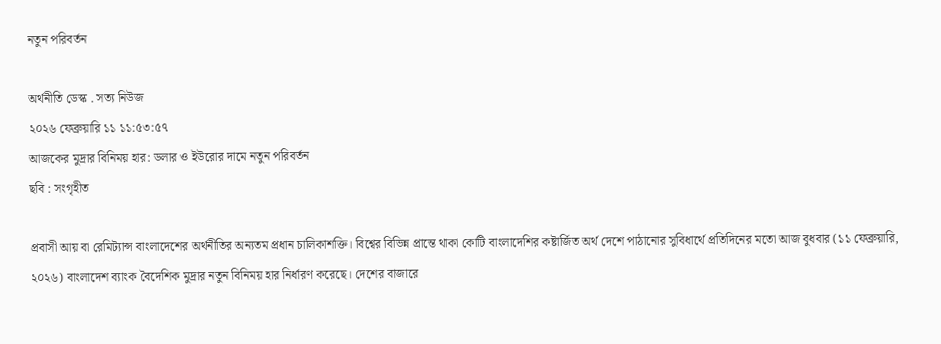নতুন পরিবর্তন

অর্থনীতি ডেস্ক . সত্য নিউজ
২০২৬ ফেব্রুয়ারি ১১ ১১:৫৩:৫৭
আজকের মুদ্রার বিনিময় হার: ডলার ও ইউরোর দামে নতুন পরিবর্তন
ছবি : সংগৃহীত

প্রবাসী আয় বা রেমিট্যান্স বাংলাদেশের অর্থনীতির অন্যতম প্রধান চালিকাশক্তি। বিশ্বের বিভিন্ন প্রান্তে থাকা কোটি বাংলাদেশির কষ্টার্জিত অর্থ দেশে পাঠানোর সুবিধার্থে প্রতিদিনের মতো আজ বুধবার (১১ ফেব্রুয়ারি, ২০২৬) বাংলাদেশ ব্যাংক বৈদেশিক মুদ্রার নতুন বিনিময় হার নির্ধারণ করেছে। দেশের বাজারে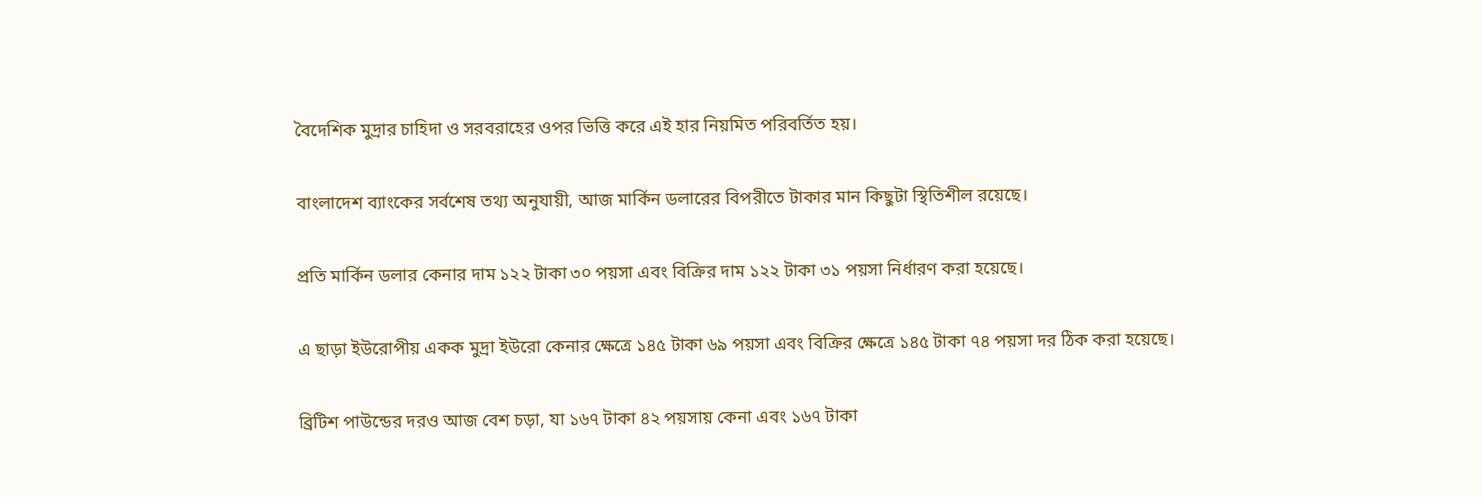বৈদেশিক মুদ্রার চাহিদা ও সরবরাহের ওপর ভিত্তি করে এই হার নিয়মিত পরিবর্তিত হয়।

বাংলাদেশ ব্যাংকের সর্বশেষ তথ্য অনুযায়ী, আজ মার্কিন ডলারের বিপরীতে টাকার মান কিছুটা স্থিতিশীল রয়েছে।

প্রতি মার্কিন ডলার কেনার দাম ১২২ টাকা ৩০ পয়সা এবং বিক্রির দাম ১২২ টাকা ৩১ পয়সা নির্ধারণ করা হয়েছে।

এ ছাড়া ইউরোপীয় একক মুদ্রা ইউরো কেনার ক্ষেত্রে ১৪৫ টাকা ৬৯ পয়সা এবং বিক্রির ক্ষেত্রে ১৪৫ টাকা ৭৪ পয়সা দর ঠিক করা হয়েছে।

ব্রিটিশ পাউন্ডের দরও আজ বেশ চড়া, যা ১৬৭ টাকা ৪২ পয়সায় কেনা এবং ১৬৭ টাকা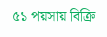৫১ পয়সায় বিক্রি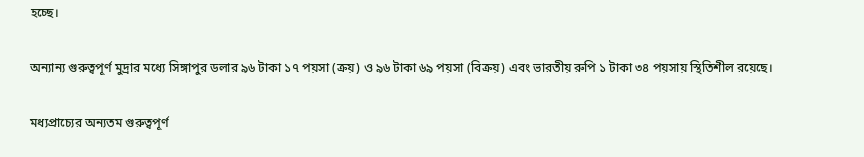হচ্ছে।

অন্যান্য গুরুত্বপূর্ণ মুদ্রার মধ্যে সিঙ্গাপুর ডলার ৯৬ টাকা ১৭ পয়সা (ক্রয়) ও ৯৬ টাকা ৬৯ পয়সা (বিক্রয়) এবং ভারতীয় রুপি ১ টাকা ৩৪ পয়সায় স্থিতিশীল রয়েছে।

মধ্যপ্রাচ্যের অন্যতম গুরুত্বপূর্ণ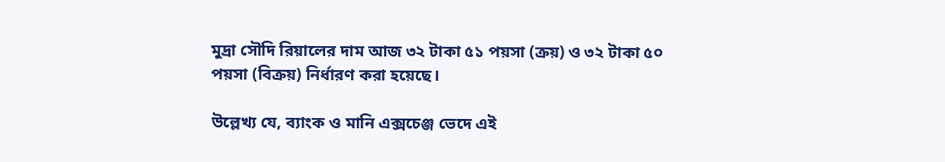মুদ্রা সৌদি রিয়ালের দাম আজ ৩২ টাকা ৫১ পয়সা (ক্রয়) ও ৩২ টাকা ৫০ পয়সা (বিক্রয়) নির্ধারণ করা হয়েছে।

উল্লেখ্য যে, ব্যাংক ও মানি এক্সচেঞ্জ ভেদে এই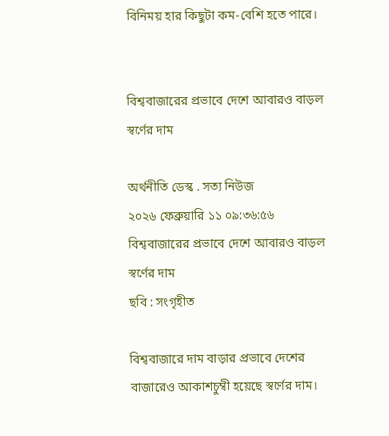বিনিময় হার কিছুটা কম-বেশি হতে পারে।


বিশ্ববাজারের প্রভাবে দেশে আবারও বাড়ল স্বর্ণের দাম

অর্থনীতি ডেস্ক . সত্য নিউজ
২০২৬ ফেব্রুয়ারি ১১ ০৯:৩৬:৫৬
বিশ্ববাজারের প্রভাবে দেশে আবারও বাড়ল স্বর্ণের দাম
ছবি : সংগৃহীত

বিশ্ববাজারে দাম বাড়ার প্রভাবে দেশের বাজারেও আকাশচুম্বী হয়েছে স্বর্ণের দাম।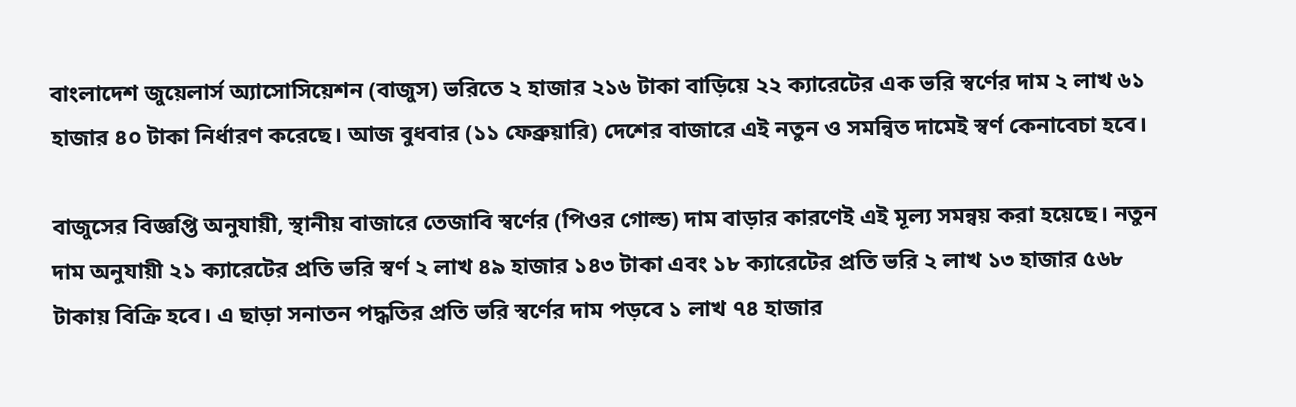বাংলাদেশ জুয়েলার্স অ্যাসোসিয়েশন (বাজুস) ভরিতে ২ হাজার ২১৬ টাকা বাড়িয়ে ২২ ক্যারেটের এক ভরি স্বর্ণের দাম ২ লাখ ৬১ হাজার ৪০ টাকা নির্ধারণ করেছে। আজ বুধবার (১১ ফেব্রুয়ারি) দেশের বাজারে এই নতুন ও সমন্বিত দামেই স্বর্ণ কেনাবেচা হবে।

বাজুসের বিজ্ঞপ্তি অনুযায়ী, স্থানীয় বাজারে তেজাবি স্বর্ণের (পিওর গোল্ড) দাম বাড়ার কারণেই এই মূল্য সমন্বয় করা হয়েছে। নতুন দাম অনুযায়ী ২১ ক্যারেটের প্রতি ভরি স্বর্ণ ২ লাখ ৪৯ হাজার ১৪৩ টাকা এবং ১৮ ক্যারেটের প্রতি ভরি ২ লাখ ১৩ হাজার ৫৬৮ টাকায় বিক্রি হবে। এ ছাড়া সনাতন পদ্ধতির প্রতি ভরি স্বর্ণের দাম পড়বে ১ লাখ ৭৪ হাজার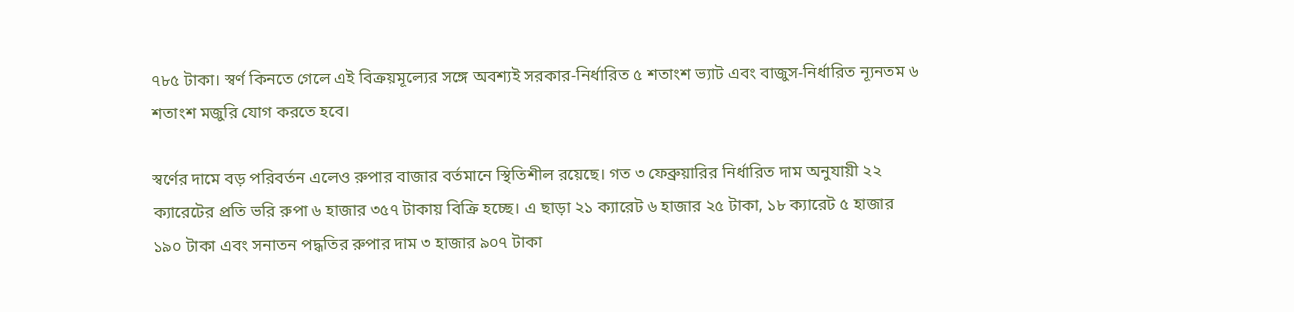৭৮৫ টাকা। স্বর্ণ কিনতে গেলে এই বিক্রয়মূল্যের সঙ্গে অবশ্যই সরকার-নির্ধারিত ৫ শতাংশ ভ্যাট এবং বাজুস-নির্ধারিত ন্যূনতম ৬ শতাংশ মজুরি যোগ করতে হবে।

স্বর্ণের দামে বড় পরিবর্তন এলেও রুপার বাজার বর্তমানে স্থিতিশীল রয়েছে। গত ৩ ফেব্রুয়ারির নির্ধারিত দাম অনুযায়ী ২২ ক্যারেটের প্রতি ভরি রুপা ৬ হাজার ৩৫৭ টাকায় বিক্রি হচ্ছে। এ ছাড়া ২১ ক্যারেট ৬ হাজার ২৫ টাকা, ১৮ ক্যারেট ৫ হাজার ১৯০ টাকা এবং সনাতন পদ্ধতির রুপার দাম ৩ হাজার ৯০৭ টাকা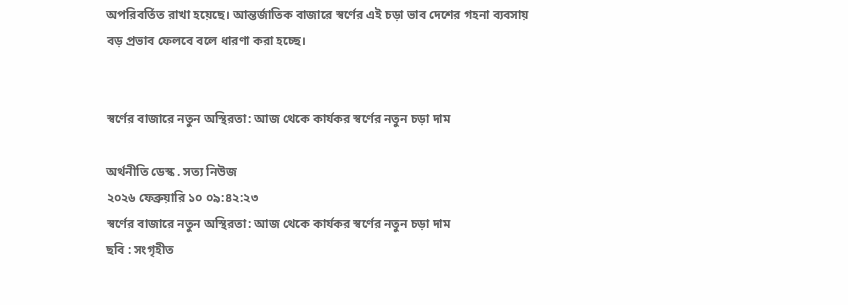অপরিবর্তিত রাখা হয়েছে। আন্তর্জাতিক বাজারে স্বর্ণের এই চড়া ভাব দেশের গহনা ব্যবসায় বড় প্রভাব ফেলবে বলে ধারণা করা হচ্ছে।


স্বর্ণের বাজারে নতুন অস্থিরতা: আজ থেকে কার্যকর স্বর্ণের নতুন চড়া দাম

অর্থনীতি ডেস্ক . সত্য নিউজ
২০২৬ ফেব্রুয়ারি ১০ ০৯:৪২:২৩
স্বর্ণের বাজারে নতুন অস্থিরতা: আজ থেকে কার্যকর স্বর্ণের নতুন চড়া দাম
ছবি : সংগৃহীত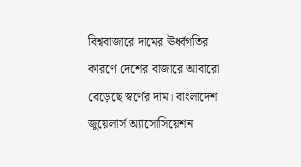বিশ্ববাজারে দামের ঊর্ধ্বগতির কারণে দেশের বাজারে আবারো বেড়েছে স্বর্ণের দাম। বাংলাদেশ জুয়েলার্স অ্যাসোসিয়েশন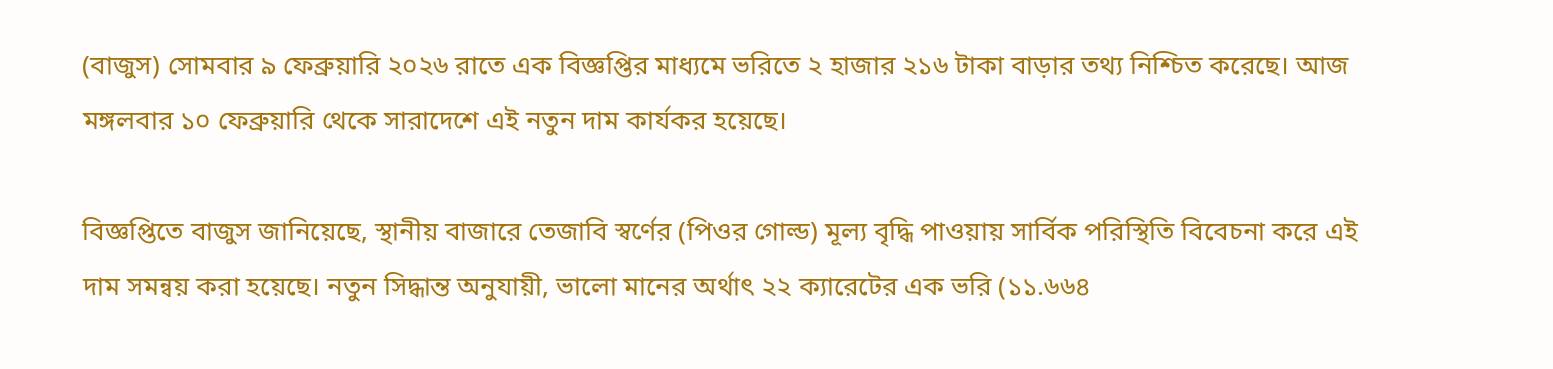(বাজুস) সোমবার ৯ ফেব্রুয়ারি ২০২৬ রাতে এক বিজ্ঞপ্তির মাধ্যমে ভরিতে ২ হাজার ২১৬ টাকা বাড়ার তথ্য নিশ্চিত করেছে। আজ মঙ্গলবার ১০ ফেব্রুয়ারি থেকে সারাদেশে এই নতুন দাম কার্যকর হয়েছে।

বিজ্ঞপ্তিতে বাজুস জানিয়েছে, স্থানীয় বাজারে তেজাবি স্বর্ণের (পিওর গোল্ড) মূল্য বৃদ্ধি পাওয়ায় সার্বিক পরিস্থিতি বিবেচনা করে এই দাম সমন্বয় করা হয়েছে। নতুন সিদ্ধান্ত অনুযায়ী, ভালো মানের অর্থাৎ ২২ ক্যারেটের এক ভরি (১১.৬৬৪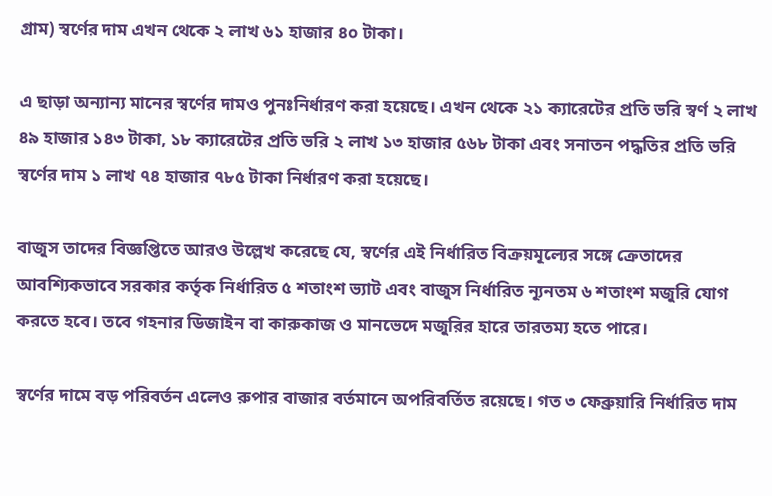গ্রাম) স্বর্ণের দাম এখন থেকে ২ লাখ ৬১ হাজার ৪০ টাকা।

এ ছাড়া অন্যান্য মানের স্বর্ণের দামও পুনঃনির্ধারণ করা হয়েছে। এখন থেকে ২১ ক্যারেটের প্রতি ভরি স্বর্ণ ২ লাখ ৪৯ হাজার ১৪৩ টাকা, ১৮ ক্যারেটের প্রতি ভরি ২ লাখ ১৩ হাজার ৫৬৮ টাকা এবং সনাতন পদ্ধতির প্রতি ভরি স্বর্ণের দাম ১ লাখ ৭৪ হাজার ৭৮৫ টাকা নির্ধারণ করা হয়েছে।

বাজুস তাদের বিজ্ঞপ্তিতে আরও উল্লেখ করেছে যে, স্বর্ণের এই নির্ধারিত বিক্রয়মূল্যের সঙ্গে ক্রেতাদের আবশ্যিকভাবে সরকার কর্তৃক নির্ধারিত ৫ শতাংশ ভ্যাট এবং বাজুস নির্ধারিত ন্যূনতম ৬ শতাংশ মজুরি যোগ করতে হবে। তবে গহনার ডিজাইন বা কারুকাজ ও মানভেদে মজুরির হারে তারতম্য হতে পারে।

স্বর্ণের দামে বড় পরিবর্তন এলেও রুপার বাজার বর্তমানে অপরিবর্তিত রয়েছে। গত ৩ ফেব্রুয়ারি নির্ধারিত দাম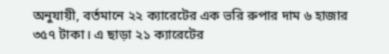অনুযায়ী, বর্তমানে ২২ ক্যারেটের এক ভরি রুপার দাম ৬ হাজার ৩৫৭ টাকা। এ ছাড়া ২১ ক্যারেটের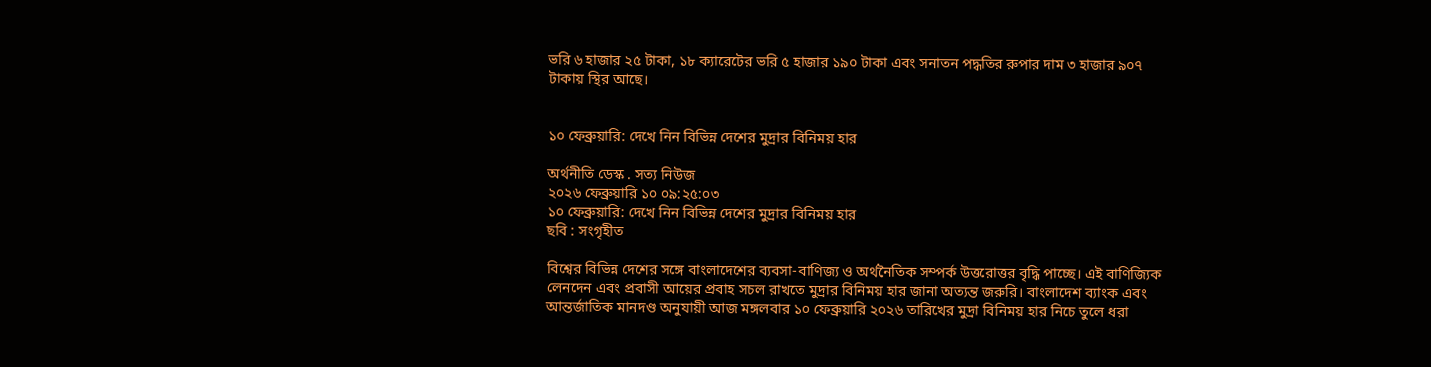ভরি ৬ হাজার ২৫ টাকা, ১৮ ক্যারেটের ভরি ৫ হাজার ১৯০ টাকা এবং সনাতন পদ্ধতির রুপার দাম ৩ হাজার ৯০৭ টাকায় স্থির আছে।


১০ ফেব্রুয়ারি: দেখে নিন বিভিন্ন দেশের মুদ্রার বিনিময় হার

অর্থনীতি ডেস্ক . সত্য নিউজ
২০২৬ ফেব্রুয়ারি ১০ ০৯:২৫:০৩
১০ ফেব্রুয়ারি: দেখে নিন বিভিন্ন দেশের মুদ্রার বিনিময় হার
ছবি : সংগৃহীত

বিশ্বের বিভিন্ন দেশের সঙ্গে বাংলাদেশের ব্যবসা-বাণিজ্য ও অর্থনৈতিক সম্পর্ক উত্তরোত্তর বৃদ্ধি পাচ্ছে। এই বাণিজ্যিক লেনদেন এবং প্রবাসী আয়ের প্রবাহ সচল রাখতে মুদ্রার বিনিময় হার জানা অত্যন্ত জরুরি। বাংলাদেশ ব্যাংক এবং আন্তর্জাতিক মানদণ্ড অনুযায়ী আজ মঙ্গলবার ১০ ফেব্রুয়ারি ২০২৬ তারিখের মুদ্রা বিনিময় হার নিচে তুলে ধরা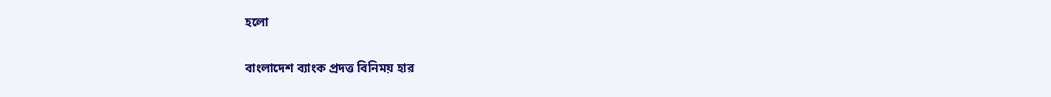হলো

বাংলাদেশ ব্যাংক প্রদত্ত বিনিময় হার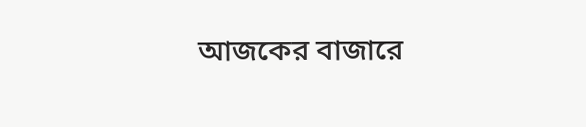আজকের বাজারে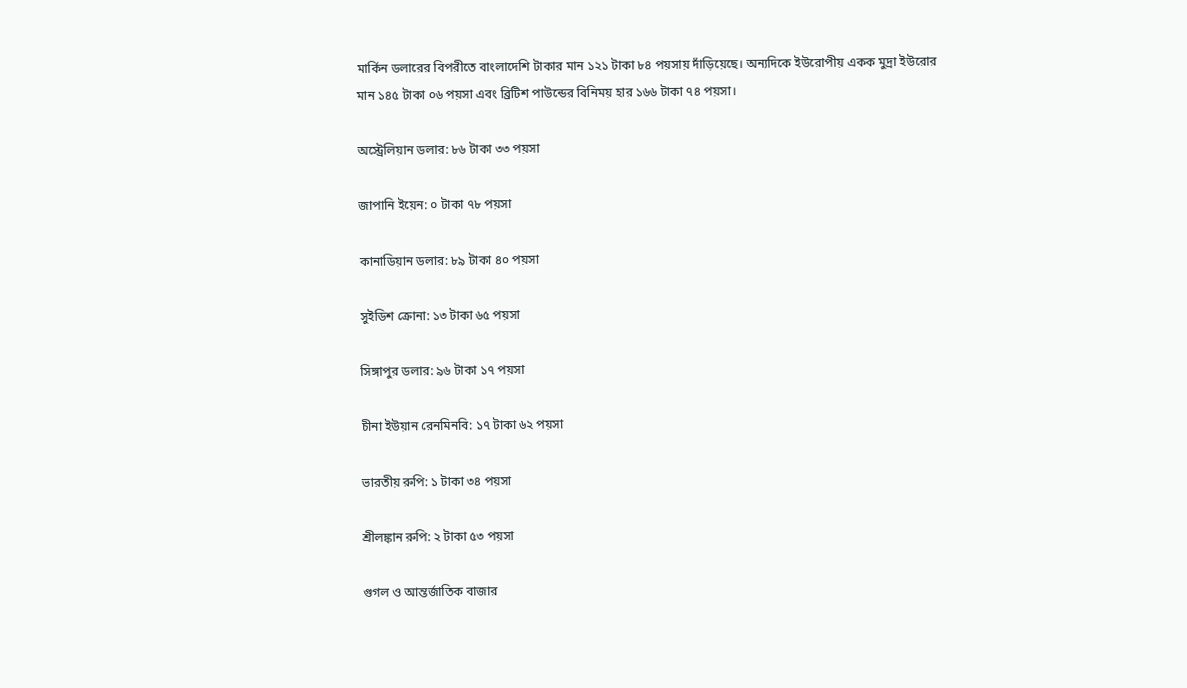মার্কিন ডলারের বিপরীতে বাংলাদেশি টাকার মান ১২১ টাকা ৮৪ পয়সায় দাঁড়িয়েছে। অন্যদিকে ইউরোপীয় একক মুদ্রা ইউরোর মান ১৪৫ টাকা ০৬ পয়সা এবং ব্রিটিশ পাউন্ডের বিনিময় হার ১৬৬ টাকা ৭৪ পয়সা।

অস্ট্রেলিয়ান ডলার: ৮৬ টাকা ৩৩ পয়সা

জাপানি ইয়েন: ০ টাকা ৭৮ পয়সা

কানাডিয়ান ডলার: ৮৯ টাকা ৪০ পয়সা

সুইডিশ ক্রোনা: ১৩ টাকা ৬৫ পয়সা

সিঙ্গাপুর ডলার: ৯৬ টাকা ১৭ পয়সা

চীনা ইউয়ান রেনমিনবি: ১৭ টাকা ৬২ পয়সা

ভারতীয় রুপি: ১ টাকা ৩৪ পয়সা

শ্রীলঙ্কান রুপি: ২ টাকা ৫৩ পয়সা

গুগল ও আন্তর্জাতিক বাজার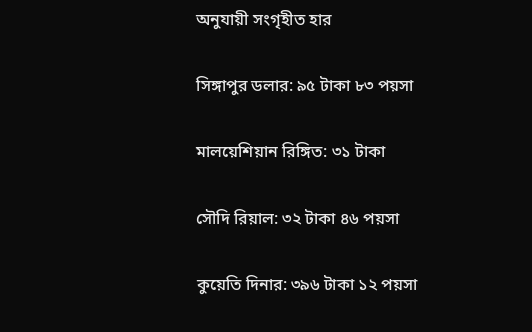অনুযায়ী সংগৃহীত হার

সিঙ্গাপুর ডলার: ৯৫ টাকা ৮৩ পয়সা

মালয়েশিয়ান রিঙ্গিত: ৩১ টাকা

সৌদি রিয়াল: ৩২ টাকা ৪৬ পয়সা

কুয়েতি দিনার: ৩৯৬ টাকা ১২ পয়সা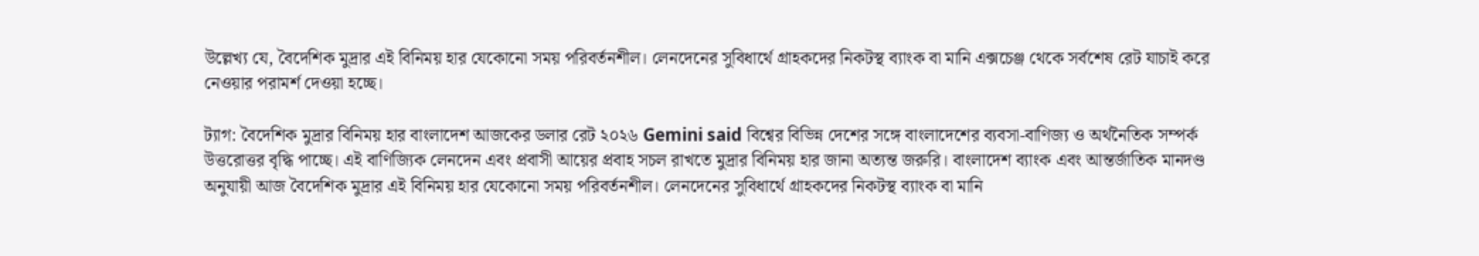উল্লেখ্য যে, বৈদেশিক মুদ্রার এই বিনিময় হার যেকোনো সময় পরিবর্তনশীল। লেনদেনের সুবিধার্থে গ্রাহকদের নিকটস্থ ব্যাংক বা মানি এক্সচেঞ্জ থেকে সর্বশেষ রেট যাচাই করে নেওয়ার পরামর্শ দেওয়া হচ্ছে।

ট্যাগ: বৈদেশিক মুদ্রার বিনিময় হার বাংলাদেশ আজকের ডলার রেট ২০২৬ Gemini said বিশ্বের বিভিন্ন দেশের সঙ্গে বাংলাদেশের ব্যবসা-বাণিজ্য ও অর্থনৈতিক সম্পর্ক উত্তরোত্তর বৃদ্ধি পাচ্ছে। এই বাণিজ্যিক লেনদেন এবং প্রবাসী আয়ের প্রবাহ সচল রাখতে মুদ্রার বিনিময় হার জানা অত্যন্ত জরুরি। বাংলাদেশ ব্যাংক এবং আন্তর্জাতিক মানদণ্ড অনুযায়ী আজ বৈদেশিক মুদ্রার এই বিনিময় হার যেকোনো সময় পরিবর্তনশীল। লেনদেনের সুবিধার্থে গ্রাহকদের নিকটস্থ ব্যাংক বা মানি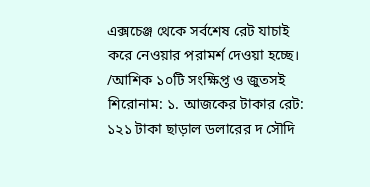এক্সচেঞ্জ থেকে সর্বশেষ রেট যাচাই করে নেওয়ার পরামর্শ দেওয়া হচ্ছে। /আশিক ১০টি সংক্ষিপ্ত ও জুতসই শিরোনাম: ১. আজকের টাকার রেট: ১২১ টাকা ছাড়াল ডলারের দ সৌদি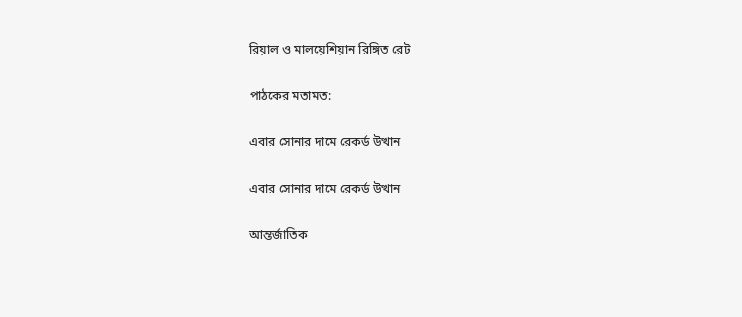রিয়াল ও মালয়েশিয়ান রিঙ্গিত রেট

পাঠকের মতামত:

এবার সোনার দামে রেকর্ড উত্থান

এবার সোনার দামে রেকর্ড উত্থান

আন্তর্জাতিক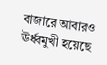বাজারে আবারও ঊর্ধ্বমুখী হয়েছে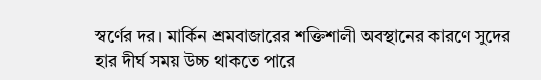স্বর্ণের দর। মার্কিন শ্রমবাজারের শক্তিশালী অবস্থানের কারণে সুদের হার দীর্ঘ সময় উচ্চ থাকতে পারে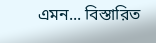এমন... বিস্তারিত